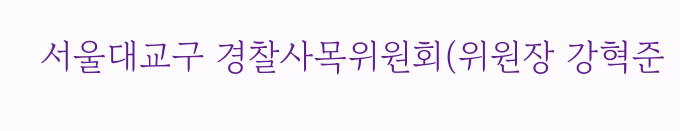서울대교구 경찰사목위원회(위원장 강혁준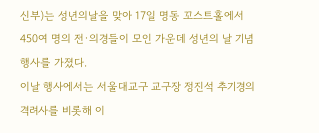신부)는 성년의날을 맞아 17일 명동 꼬스트홀에서 450여 명의 전·의경들이 모인 가운데 성년의 날 기념행사를 가졌다.
이날 행사에서는 서울대교구 교구장 정진석 추기경의 격려사를 비롯해 이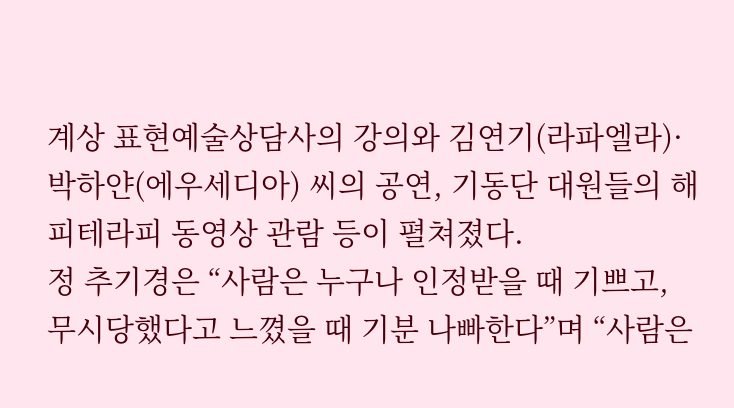계상 표현예술상담사의 강의와 김연기(라파엘라)·박하얀(에우세디아) 씨의 공연, 기동단 대원들의 해피테라피 동영상 관람 등이 펼쳐졌다.
정 추기경은 “사람은 누구나 인정받을 때 기쁘고, 무시당했다고 느꼈을 때 기분 나빠한다”며 “사람은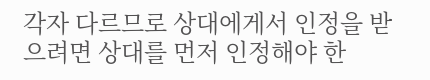각자 다르므로 상대에게서 인정을 받으려면 상대를 먼저 인정해야 한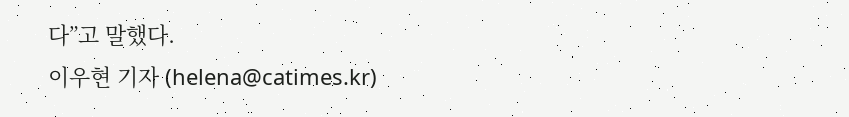다”고 말했다.
이우현 기자 (helena@catimes.kr)